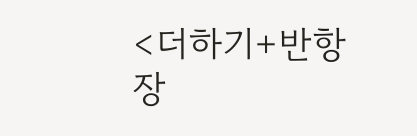<더하기+반항장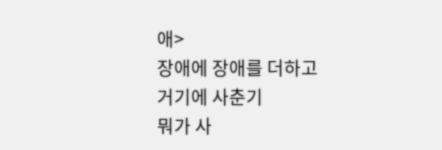애>
장애에 장애를 더하고
거기에 사춘기
뭐가 사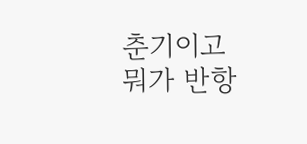춘기이고
뭐가 반항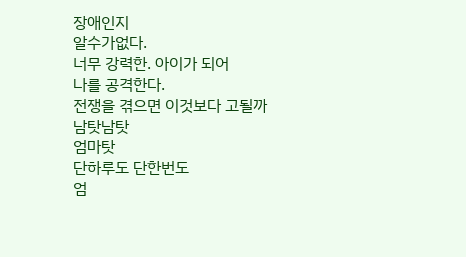장애인지
알수가없다.
너무 강력한. 아이가 되어
나를 공격한다.
전쟁을 겪으면 이것보다 고될까
남탓남탓
엄마탓
단하루도 단한번도
엄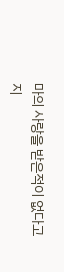마의 사랑을 받은적이 없다고 지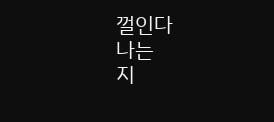껄인다
나는
지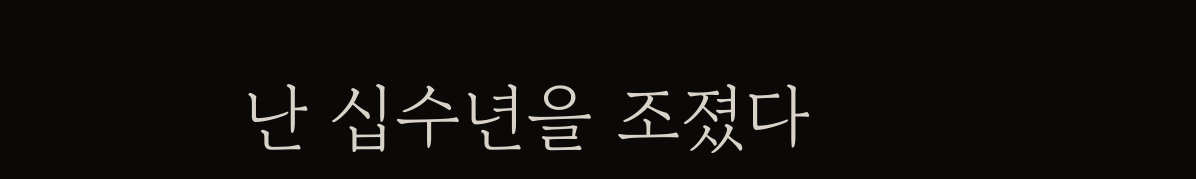난 십수년을 조졌다